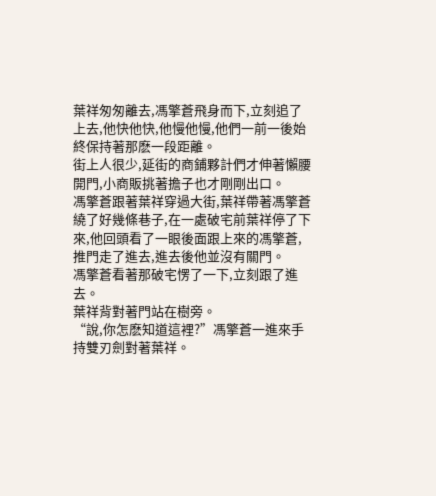葉祥匆匆離去,馮擎蒼飛身而下,立刻追了上去,他快他快,他慢他慢,他們一前一後始終保持著那麽一段距離。
街上人很少,延街的商鋪夥計們才伸著懶腰開門,小商販挑著擔子也才剛剛出口。
馮擎蒼跟著葉祥穿過大街,葉祥帶著馮擎蒼繞了好幾條巷子,在一處破宅前葉祥停了下來,他回頭看了一眼後面跟上來的馮擎蒼,推門走了進去,進去後他並沒有關門。
馮擎蒼看著那破宅愣了一下,立刻跟了進去。
葉祥背對著門站在樹旁。
“說,你怎麽知道這裡?”馮擎蒼一進來手持雙刃劍對著葉祥。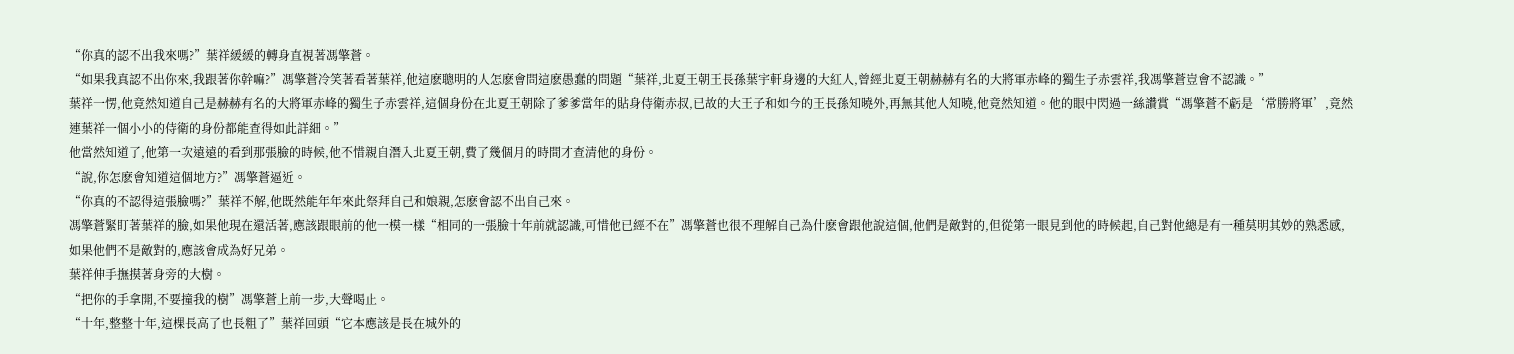“你真的認不出我來嗎?”葉祥緩緩的轉身直視著馮擎蒼。
“如果我真認不出你來,我跟著你幹嘛?”馮擎蒼冷笑著看著葉祥,他這麽聰明的人怎麽會問這麽愚蠢的問題“葉祥,北夏王朝王長孫葉宇軒身邊的大紅人,曾經北夏王朝赫赫有名的大將軍赤峰的獨生子赤雲祥,我馮擎蒼豈會不認識。”
葉祥一愣,他竟然知道自己是赫赫有名的大將軍赤峰的獨生子赤雲祥,這個身份在北夏王朝除了爹爹當年的貼身侍衛赤叔,已故的大王子和如今的王長孫知曉外,再無其他人知曉,他竟然知道。他的眼中閃過一絲讚賞“馮擎蒼不虧是‘常勝將軍’,竟然連葉祥一個小小的侍衛的身份都能查得如此詳細。”
他當然知道了,他第一次遠遠的看到那張臉的時候,他不惜親自潛入北夏王朝,費了幾個月的時間才查清他的身份。
“說,你怎麽會知道這個地方?”馮擎蒼逼近。
“你真的不認得這張臉嗎?”葉祥不解,他既然能年年來此祭拜自己和娘親,怎麽會認不出自己來。
馮擎蒼緊盯著葉祥的臉,如果他現在還活著,應該跟眼前的他一模一樣“相同的一張臉十年前就認識,可惜他已經不在”馮擎蒼也很不理解自己為什麽會跟他說這個,他們是敵對的,但從第一眼見到他的時候起,自己對他總是有一種莫明其妙的熟悉感,如果他們不是敵對的,應該會成為好兄弟。
葉祥伸手撫摸著身旁的大樹。
“把你的手拿開,不要撞我的樹”馮擎蒼上前一步,大聲喝止。
“十年,整整十年,這棵長高了也長粗了”葉祥回頭“它本應該是長在城外的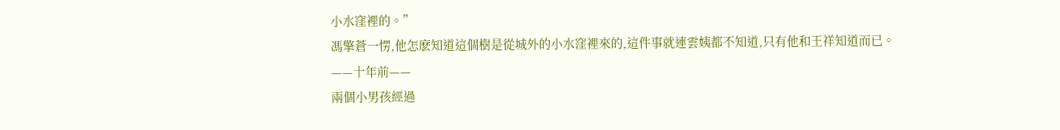小水窪裡的。”
馮擎蒼一愣,他怎麽知道這個樹是從城外的小水窪裡來的,這件事就連雲姨都不知道,只有他和王祥知道而已。
——十年前——
兩個小男孩經過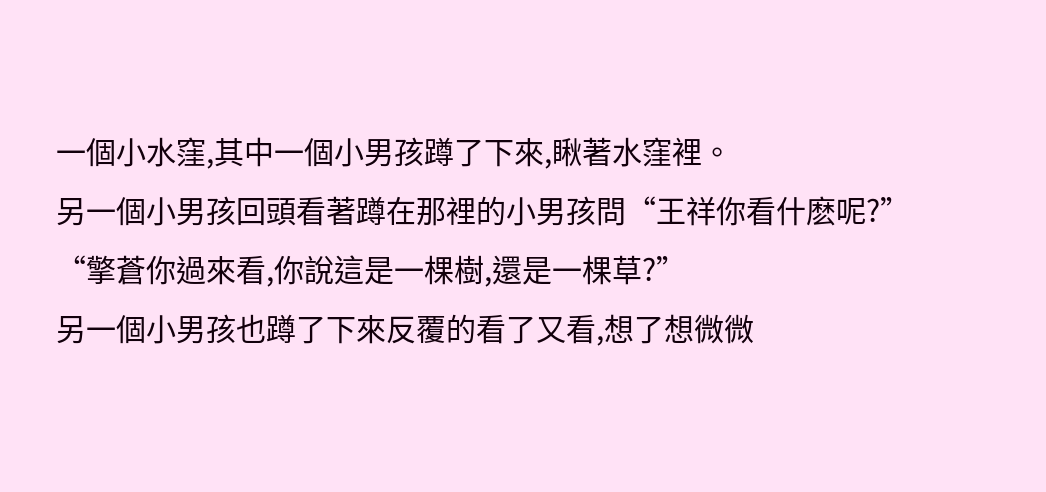一個小水窪,其中一個小男孩蹲了下來,瞅著水窪裡。
另一個小男孩回頭看著蹲在那裡的小男孩問“王祥你看什麽呢?”
“擎蒼你過來看,你說這是一棵樹,還是一棵草?”
另一個小男孩也蹲了下來反覆的看了又看,想了想微微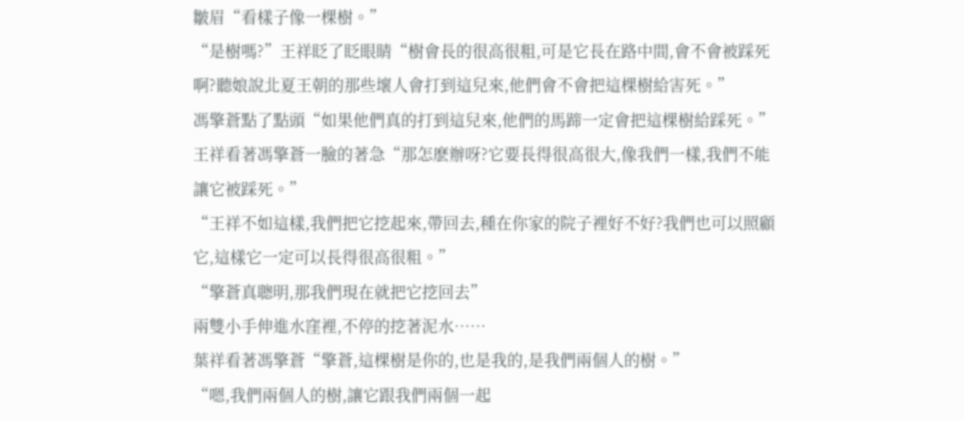皺眉“看樣子像一棵樹。”
“是樹嗎?”王祥眨了眨眼睛“樹會長的很高很粗,可是它長在路中間,會不會被踩死啊?聽娘說北夏王朝的那些壞人會打到這兒來,他們會不會把這棵樹給害死。”
馮擎蒼點了點頭“如果他們真的打到這兒來,他們的馬蹄一定會把這棵樹給踩死。”
王祥看著馮擎蒼一臉的著急“那怎麽辦呀?它要長得很高很大,像我們一樣,我們不能讓它被踩死。”
“王祥不如這樣,我們把它挖起來,帶回去,種在你家的院子裡好不好?我們也可以照顧它,這樣它一定可以長得很高很粗。”
“擎蒼真聰明,那我們現在就把它挖回去”
兩雙小手伸進水窪裡,不停的挖著泥水……
葉祥看著馮擎蒼“擎蒼,這棵樹是你的,也是我的,是我們兩個人的樹。”
“嗯,我們兩個人的樹,讓它跟我們兩個一起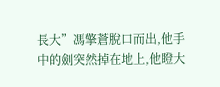長大”馮擎蒼脫口而出,他手中的劍突然掉在地上,他瞪大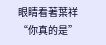眼睛看著葉祥“你真的是”